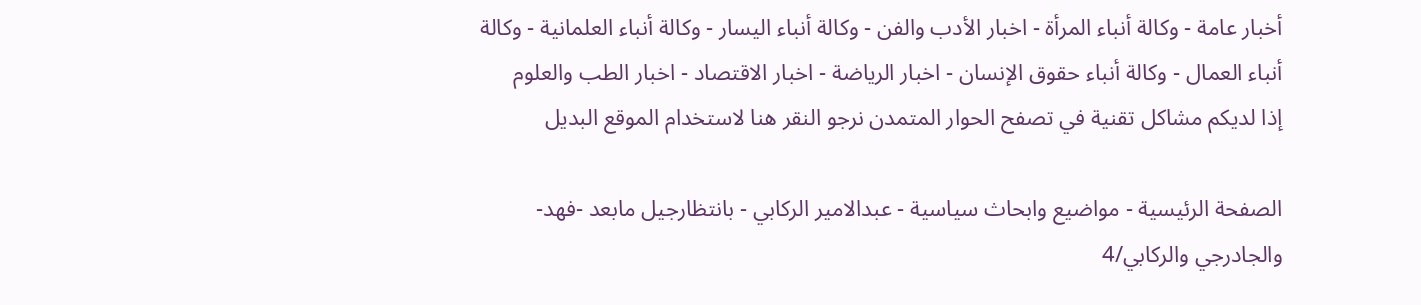أخبار عامة - وكالة أنباء المرأة - اخبار الأدب والفن - وكالة أنباء اليسار - وكالة أنباء العلمانية - وكالة أنباء العمال - وكالة أنباء حقوق الإنسان - اخبار الرياضة - اخبار الاقتصاد - اخبار الطب والعلوم
إذا لديكم مشاكل تقنية في تصفح الحوار المتمدن نرجو النقر هنا لاستخدام الموقع البديل

الصفحة الرئيسية - مواضيع وابحاث سياسية - عبدالامير الركابي - بانتظارجيل مابعد -فهد-والجادرجي والركابي/4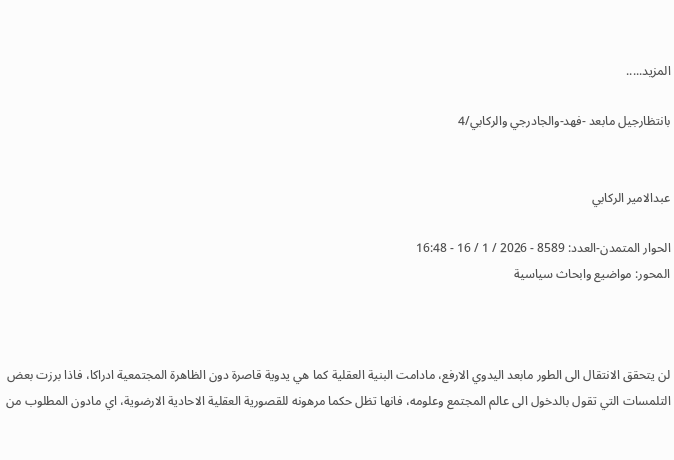المزيد.....

بانتظارجيل مابعد -فهد-والجادرجي والركابي/4


عبدالامير الركابي

الحوار المتمدن-العدد: 8589 - 2026 / 1 / 16 - 16:48
المحور: مواضيع وابحاث سياسية



لن يتحقق الانتقال الى الطور مابعد اليدوي الارفع، مادامت البنية العقلية كما هي يدوية قاصرة دون الظاهرة المجتمعية ادراكا، فاذا برزت بعض التلمسات التي تقول بالدخول الى عالم المجتمع وعلومه، فانها تظل حكما مرهونه للقصورية العقلية الاحادية الارضوية، اي مادون المطلوب من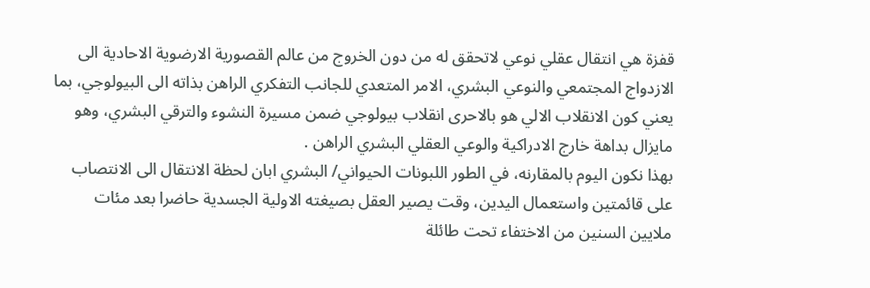قفزة هي انتقال عقلي نوعي لاتحقق له من دون الخروج من عالم القصورية الارضوية الاحادية الى الازدواج المجتمعي والنوعي البشري، الامر المتعدي للجانب التفكري الراهن بذاته الى البيولوجي، بما يعني كون الانقلاب الالي هو بالاحرى انقلاب بيولوجي ضمن مسيرة النشوء والترقي البشري، وهو مايزال بداهة خارج الادراكية والوعي العقلي البشري الراهن .
بهذا نكون اليوم بالمقارنه، في الطور اللبونات الحيواني/ البشري ابان لحظة الانتقال الى الانتصاب على قائمتين واستعمال اليدين، وقت يصير العقل بصيغته الاولية الجسدية حاضرا بعد مئات ملايين السنين من الاختفاء تحت طائلة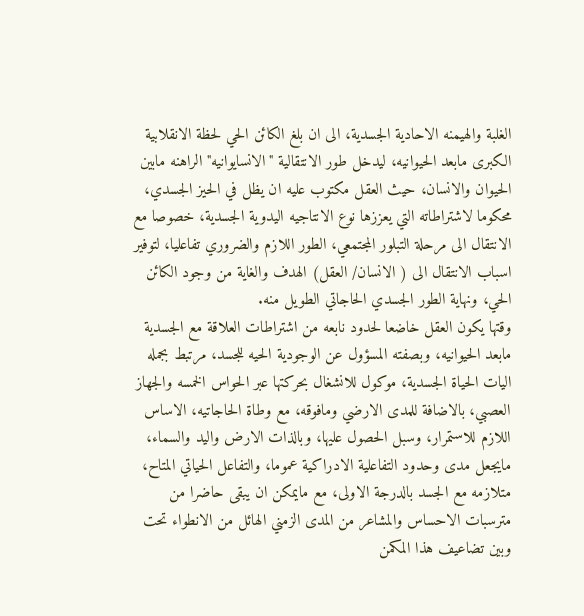الغلبة والهيمنه الاحادية الجسدية، الى ان بلغ الكائن الحي لحظة الانقلابية الكبرى مابعد الحيوانيه، ليدخل طور الانتقالية "الانسايوانيه" الراهنه مابين الحيوان والانسان، حيث العقل مكتوب عليه ان يظل في الحيز الجسدي، محكوما لاشتراطاته التي يعززها نوع الانتاجيه اليدوية الجسدية، خصوصا مع الانتقال الى مرحلة التبلور المجتمعي، الطور اللازم والضروري تفاعليا، لتوفير اسباب الانتقال الى ( الانسان/ العقل) الهدف والغاية من وجود الكائن الحي، ونهاية الطور الجسدي الحاجاتي الطويل منه.
وقتها يكون العقل خاضعا لحدود نابعه من اشتراطات العلاقة مع الجسدية مابعد الحيوانيه، وبصفته المسؤول عن الوجودية الحيه للجسد، مرتبط بجمله اليات الحياة الجسدية، موكول للانشغال بحركتها عبر الحواس الخمسه والجهاز العصبي، بالاضافة للمدى الارضي ومافوقه، مع وطاة الحاجاتيه، الاساس اللازم للاستمرار، وسبل الحصول عليها، وبالذات الارض واليد والسماء، مايجعل مدى وحدود التفاعلية الادراكية عموما، والتفاعل الحياتي المتاح، متلازمه مع الجسد بالدرجة الاولى، مع مايمكن ان يبقى حاضرا من مترسبات الاحساس والمشاعر من المدى الزمني الهائل من الانطواء تحت وبين تضاعيف هذا المكمن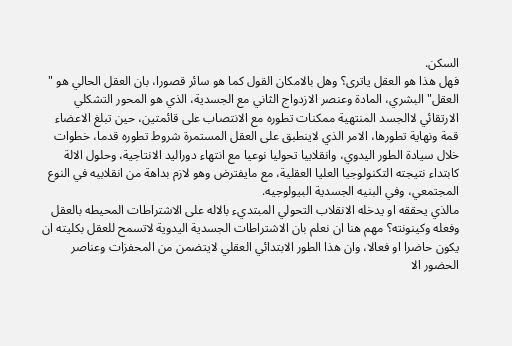السكن.
فهل هذا هو العقل ياترى؟ وهل بالامكان القول كما هو سائر قصورا، بان العقل الحالي هو " العقل" البشري، المادة وعنصر الازدواج الثاني مع الجسدية، الذي هو المحور التشكلي الارتقائي لاالجسد المنتهية ممكنات تطوره مع الانتصاب على قائمتين، حين تبلغ الاعضاء قمة ونهاية تطورها، الامر الذي لاينطبق على العقل المستمرة شروط تطوره قدما، خطوات خلال سيادة الطور اليدوي، وانقلابيا تحوليا نوعيا مع انتهاء دوراليد الانتاجية، وحلول الالة كابتداء نتيجته التكنولوجيا العليا العقلية، مع مايفترض وهو لازم بداهة من انقلابيه في النوع المجتمعي، وفي البنيه الجسدية البيولوجيه.
مالذي يحققه او يدخله الانقلاب التحولي المبتديء بالاله على الاشتراطات المحيطه بالعقل وفعله وكينونته؟ مهم هنا ان نعلم بان الاشتراطات الجسدية اليدوية لاتسمح للعقل بكليته ان يكون حاضرا او فعالا، وان هذا الطور الابتدائي العقلي لايتضمن من المحفزات وعناصر الحضور الا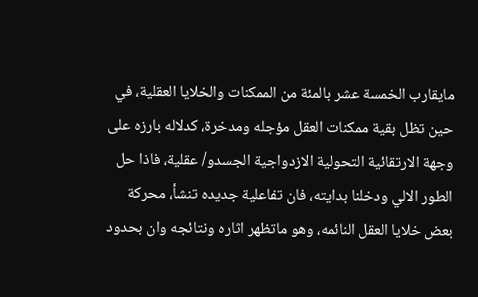مايقارب الخمسة عشر بالمئة من الممكنات والخلايا العقلية، في حين تظل بقية ممكنات العقل مؤجله ومدخرة، كدلاله بارزه على وجهة الارتقائية التحولية الازدواجية الجسدو/ عقلية، فاذا حل الطور الالي ودخلنا بدايته، فان تفاعلية جديده تنشأ، محركة بعض خلايا العقل النائمه، وهو ماتظهر اثاره ونتائجه وان بحدود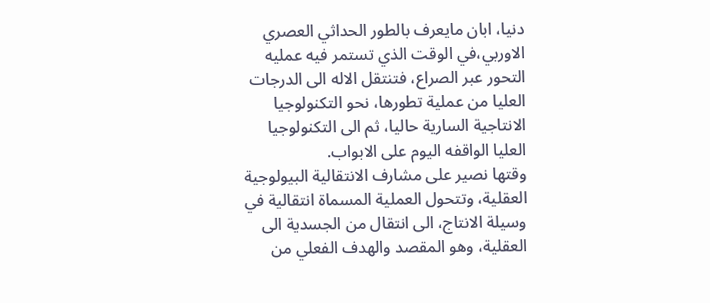دنيا، ابان مايعرف بالطور الحداثي العصري الاوربي،في الوقت الذي تستمر فيه عمليه التحور عبر الصراع، فتنتقل الاله الى الدرجات العليا من عملية تطورها، نحو التكنولوجيا الانتاجية السارية حاليا، ثم الى التكنولوجيا العليا الواقفه اليوم على الابواب.
وقتها نصير على مشارف الانتقالية البيولوجية العقلية، وتتحول العملية المسماة انتقالية في وسيلة الانتاج، الى انتقال من الجسدية الى العقلية، وهو المقصد والهدف الفعلي من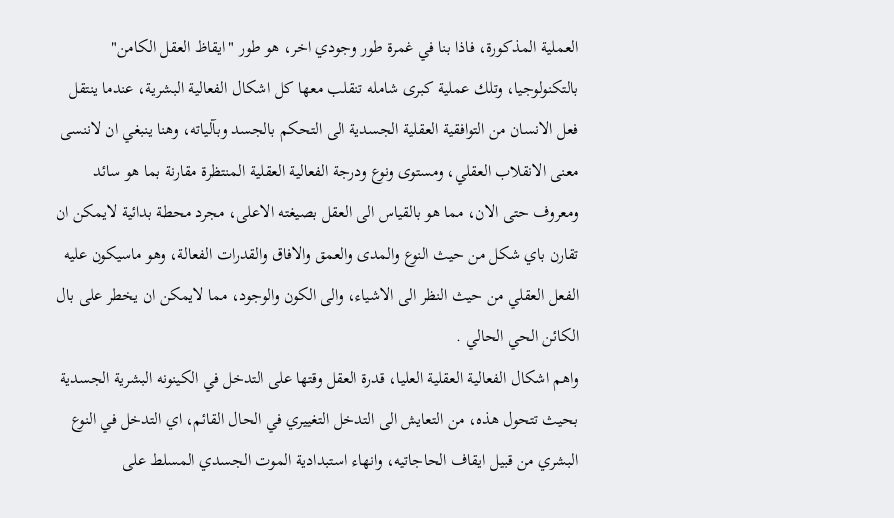العملية المذكورة، فاذا بنا في غمرة طور وجودي اخر، هو طور "ايقاظ العقل الكامن" بالتكنولوجيا، وتلك عملية كبرى شامله تنقلب معها كل اشكال الفعالية البشرية، عندما ينتقل فعل الانسان من التوافقية العقلية الجسدية الى التحكم بالجسد وبآلياته، وهنا ينبغي ان لاننسى معنى الانقلاب العقلي، ومستوى ونوع ودرجة الفعالية العقلية المنتظرة مقارنة بما هو سائد ومعروف حتى الان، مما هو بالقياس الى العقل بصيغته الاعلى، مجرد محطة بدائية لايمكن ان تقارن باي شكل من حيث النوع والمدى والعمق والافاق والقدرات الفعالة، وهو ماسيكون عليه الفعل العقلي من حيث النظر الى الاشياء، والى الكون والوجود، مما لايمكن ان يخطر على بال الكائن الحي الحالي .
واهم اشكال الفعالية العقلية العليا، قدرة العقل وقتها على التدخل في الكينونه البشرية الجسدية بحيث تتحول هذه، من التعايش الى التدخل التغييري في الحال القائم، اي التدخل في النوع البشري من قبيل ايقاف الحاجاتيه، وانهاء استبدادية الموت الجسدي المسلط على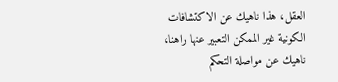العقل، هذا ناهيك عن الاكتشافات الكونية غير الممكن التعبير عنها راهنا، ناهيك عن مواصلة التحكم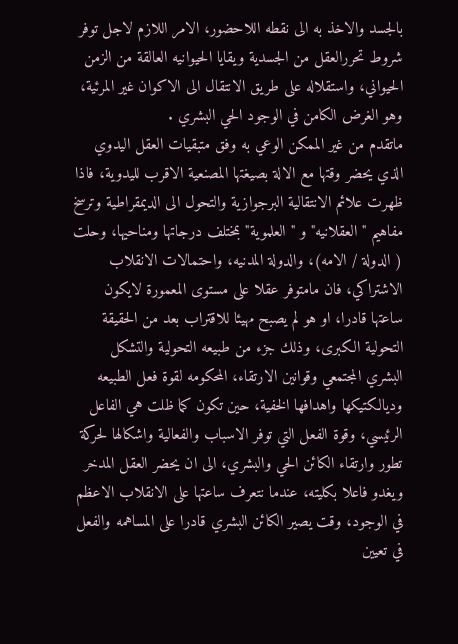بالجسد والاخذ به الى نقطه اللاحضور، الامر اللازم لاجل توفر شروط تحررالعقل من الجسدية ويقايا الحيوانيه العالقة من الزمن الحيواني، واستقلاله على طريق الانتقال الى الاكوان غير المرئية، وهو الغرض الكامن في الوجود الحي البشري .
ماتقدم من غير الممكن الوعي به وفق متبقيات العقل اليدوي الذي يحضر وقتها مع الالة بصيغتها المصنعية الاقرب لليدوية، فاذا ظهرت علائم الانتقالية البرجوازية والتحول الى الديمقراطية وترسخ مفاهيم " العقلانيه" و " العلموية" بمختلف درجاتها ومناحيها، وحلت ( الدولة / الامه)، والدولة المدنيه، واحتمالات الانقلاب الاشتراكي، فان مامتوفر عقلا على مستوى المعمورة لايكون ساعتها قادرا، او هو لم يصبح مهيئا للاقتراب بعد من الحقيقة التحولية الكبرى، وذلك جزء من طبيعه التحولية والتشكل البشري المجتمعي وقوانين الارتقاء، المحكومه لقوة فعل الطبيعه وديالكتيكها واهدافها الخفية، حين تكون كما ظلت هي الفاعل الرئيسي، وقوة الفعل التي توفر الاسباب والفعالية واشكالها لحركة تطور وارتقاء الكائن الحي والبشري، الى ان يحضر العقل المدخر ويغدو فاعلا بكليته، عندما نتعرف ساعتها على الانقلاب الاعظم في الوجود، وقت يصير الكائن البشري قادرا على المساهمه والفعل في تعيين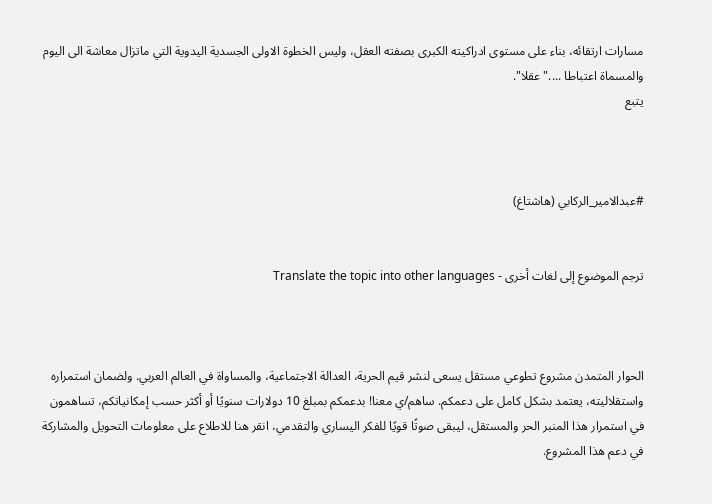مسارات ارتقائه، بناء على مستوى ادراكيته الكبرى بصفته العقل، وليس الخطوة الاولى الجسدية اليدوية التي ماتزال معاشة الى اليوم والمسماة اعتباطا ...."عقلا".
يتبع



#عبدالامير_الركابي (هاشتاغ)


ترجم الموضوع إلى لغات أخرى - Translate the topic into other languages



الحوار المتمدن مشروع تطوعي مستقل يسعى لنشر قيم الحرية، العدالة الاجتماعية، والمساواة في العالم العربي. ولضمان استمراره واستقلاليته، يعتمد بشكل كامل على دعمكم. ساهم/ي معنا! بدعمكم بمبلغ 10 دولارات سنويًا أو أكثر حسب إمكانياتكم، تساهمون في استمرار هذا المنبر الحر والمستقل، ليبقى صوتًا قويًا للفكر اليساري والتقدمي، انقر هنا للاطلاع على معلومات التحويل والمشاركة في دعم هذا المشروع.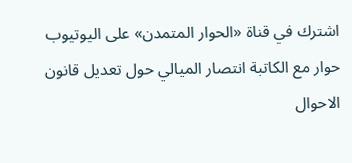اشترك في قناة «الحوار المتمدن» على اليوتيوب
حوار مع الكاتبة انتصار الميالي حول تعديل قانون الاحوال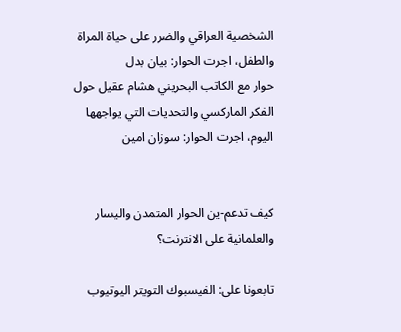الشخصية العراقي والضرر على حياة المراة والطفل، اجرت الحوار: بيان بدل
حوار مع الكاتب البحريني هشام عقيل حول الفكر الماركسي والتحديات التي يواجهها اليوم، اجرت الحوار: سوزان امين


كيف تدعم-ين الحوار المتمدن واليسار والعلمانية على الانترنت؟

تابعونا على: الفيسبوك التويتر اليوتيوب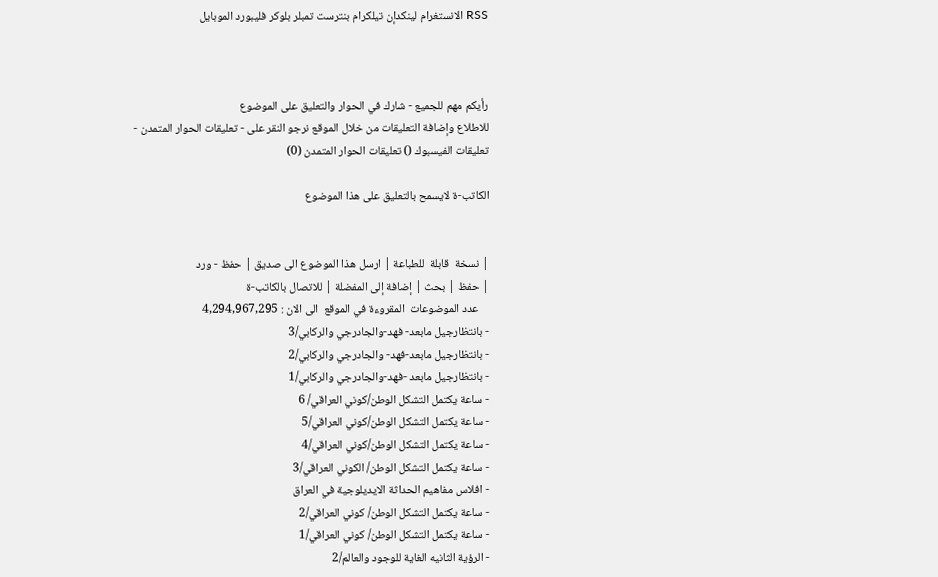RSS الانستغرام لينكدإن تيلكرام بنترست تمبلر بلوكر فليبورد الموبايل



رأيكم مهم للجميع - شارك في الحوار والتعليق على الموضوع
للاطلاع وإضافة التعليقات من خلال الموقع نرجو النقر على - تعليقات الحوار المتمدن -
تعليقات الفيسبوك () تعليقات الحوار المتمدن (0)

الكاتب-ة لايسمح بالتعليق على هذا الموضوع


| نسخة  قابلة  للطباعة | ارسل هذا الموضوع الى صديق | حفظ - ورد
| حفظ | بحث | إضافة إلى المفضلة | للاتصال بالكاتب-ة
    عدد الموضوعات  المقروءة في الموقع  الى الان : 4,294,967,295
- بانتظارجيل مابعد- فهد-والجادرجي والركابي/3
- بانتظارجيل مابعد-فهد- والجادرجي والركابي/2
- بانتظارجيل مابعد -فهد-والجادرجي والركابي/1
- ساعة يكتمل التشكل الوطن/كوني العراقي/ 6
- ساعة يكتمل التشكل الوطن/كوني العراقي/5
- ساعة يكتمل التشكل الوطن/كوني العراقي/4
- ساعة يكتمل التشكل الوطن/ الكوني العراقي/3
- افلاس مفاهيم الحداثة الايديلوجية في العراق
- ساعة يكتمل التشكل الوطن/ كوني العراقي/2
- ساعة يكتمل التشكل الوطن/ كوني العراقي/1
- الرؤية الثانيه الغاية للوجود والعالم/2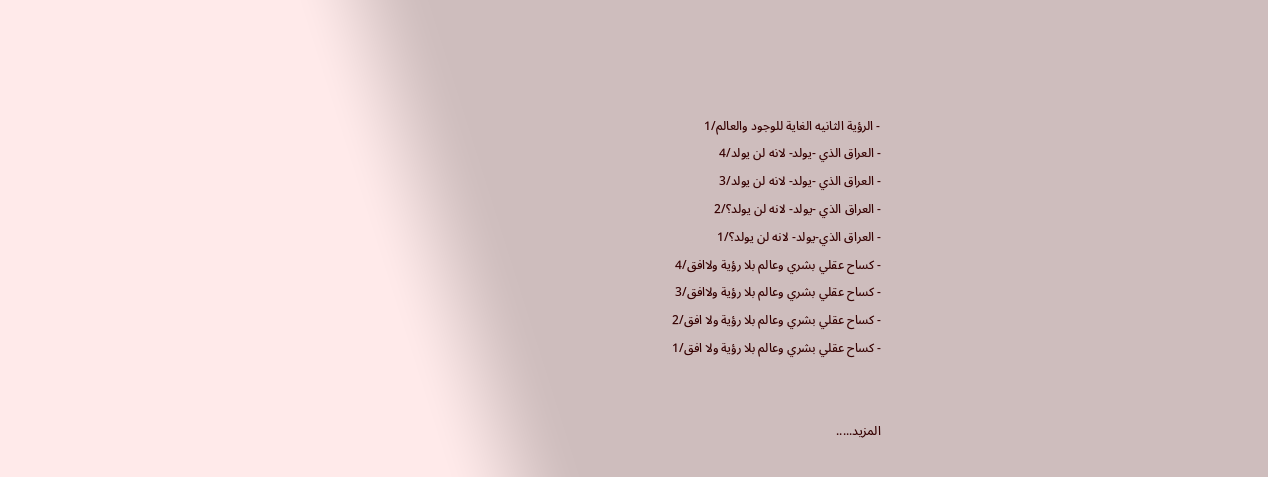- الرؤية الثانيه الغاية للوجود والعالم/1
- العراق الذي -يولد- لانه لن يولد/4
- العراق الذي -يولد- لانه لن يولد/3
- العراق الذي -يولد- لانه لن يولد؟/2
- العراق الذي-يولد- لانه لن يولد؟/1
- كساح عقلي بشري وعالم بلا رؤية ولاافق/4
- كساح عقلي بشري وعالم بلا رؤية ولاافق/3
- كساح عقلي بشري وعالم بلا رؤية ولا افق/2
- كساح عقلي بشري وعالم بلا رؤية ولا افق/1


المزيد.....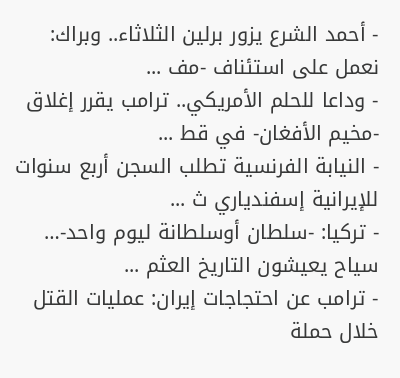- أحمد الشرع يزور برلين الثلاثاء.. وبراك: نعمل على استئناف -مف ...
- وداعا للحلم الأمريكي.. ترامب يقرر إغلاق -مخيم الأفغان- في قط ...
- النيابة الفرنسية تطلب السجن أربع سنوات للإيرانية إسفندياري ث ...
- تركيا: -سلطان أوسلطانة ليوم واحد-… سياح يعيشون التاريخ العثم ...
- ترامب عن احتجاجات إيران: عمليات القتل خلال حملة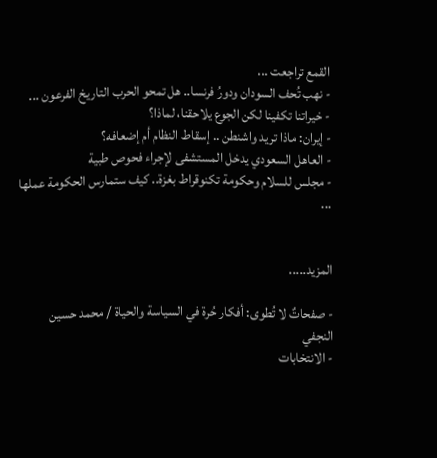القمع تراجعت ...
- نهب تُحف السودان ودورُ فرنسا.. هل تمحو الحرب التاريخ الفرعون ...
- خيراتنا تكفينا لكن الجوع يلاحقنا، لماذا؟
- إيران: ماذا تريد واشنطن .. إسقاط النظام أم إضعافه؟
- العاهل السعودي يدخل المستشفى لإجراء فحوص طبية
- مجلس للسلام وحكومة تكنوقراط بغزة.. كيف ستمارس الحكومة عملها ...


المزيد.....

- صفحاتٌ لا تُطوى: أفكار حُرة في السياسة والحياة / محمد حسين النجفي
- الانتخابات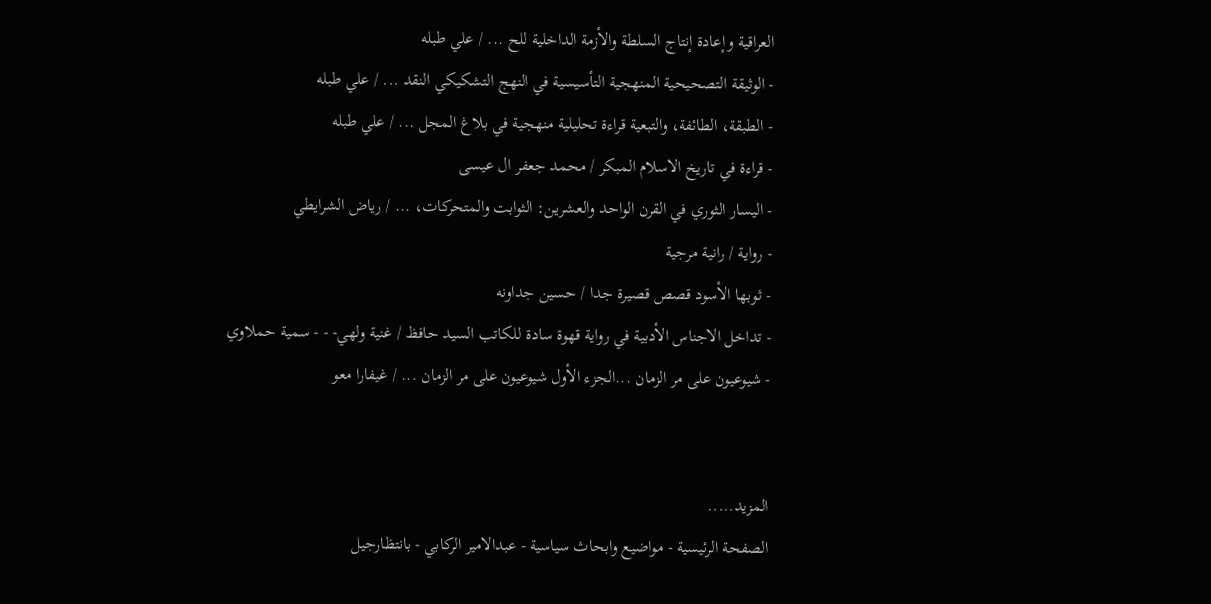العراقية وإعادة إنتاج السلطة والأزمة الداخلية للح ... / علي طبله
- الوثيقة التصحيحية المنهجية التأسيسية في النهج التشكيكي النقد ... / علي طبله
- الطبقة، الطائفة، والتبعية قراءة تحليلية منهجية في بلاغ المجل ... / علي طبله
- قراءة في تاريخ الاسلام المبكر / محمد جعفر ال عيسى
- اليسار الثوري في القرن الواحد والعشرين: الثوابت والمتحركات، ... / رياض الشرايطي
- رواية / رانية مرجية
- ثوبها الأسود قصص قصيرة جدا / حسين جداونه
- تداخل الاجناس الأدبية في رواية قهوة سادة للكاتب السيد حافظ / غنية ولهي- - - سمية حملاوي
- شيوعيون على مر الزمان ...الجزء الأول شيوعيون على مر الزمان ... / غيفارا معو


المزيد.....
الصفحة الرئيسية - مواضيع وابحاث سياسية - عبدالامير الركابي - بانتظارجيل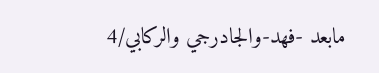مابعد -فهد-والجادرجي والركابي/4